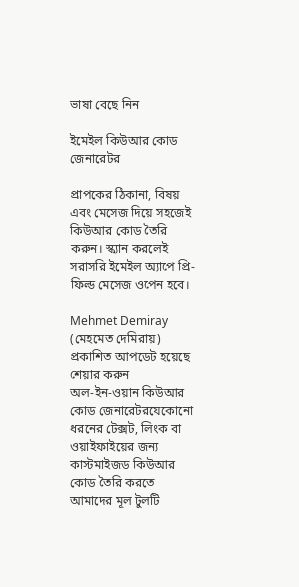ভাষা বেছে নিন

ইমেইল কিউআর কোড জেনারেটর

প্রাপকের ঠিকানা, বিষয় এবং মেসেজ দিয়ে সহজেই কিউআর কোড তৈরি করুন। স্ক্যান করলেই সরাসরি ইমেইল অ্যাপে প্রি-ফিল্ড মেসেজ ওপেন হবে।

Mehmet Demiray (মেহমেত দেমিরায়) প্রকাশিত আপডেট হয়েছে
শেয়ার করুন
অল-ইন-ওয়ান কিউআর কোড জেনারেটরযেকোনো ধরনের টেক্সট, লিংক বা ওয়াইফাইয়ের জন্য কাস্টমাইজড কিউআর কোড তৈরি করতে আমাদের মূল টুলটি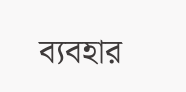ব্যবহার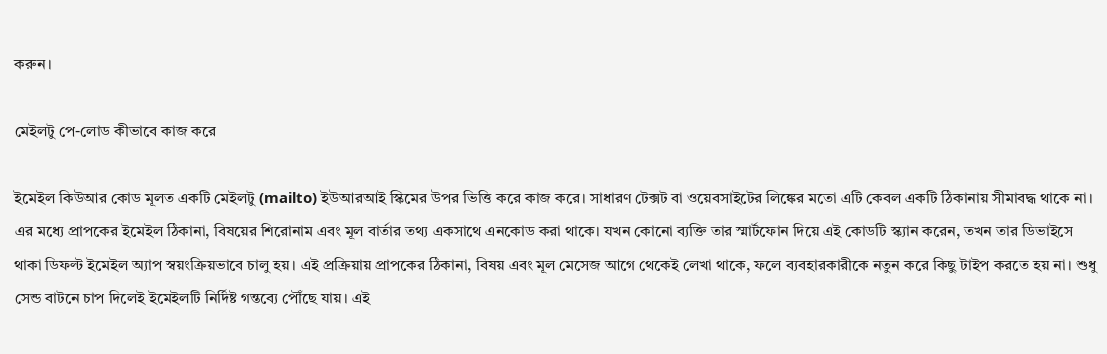করুন।

মেইলটু পে-লোড কীভাবে কাজ করে

ইমেইল কিউআর কোড মূলত একটি মেইলটু (mailto) ইউআরআই স্কিমের উপর ভিত্তি করে কাজ করে। সাধারণ টেক্সট বা ওয়েবসাইটের লিঙ্কের মতো এটি কেবল একটি ঠিকানায় সীমাবদ্ধ থাকে না। এর মধ্যে প্রাপকের ইমেইল ঠিকানা, বিষয়ের শিরোনাম এবং মূল বার্তার তথ্য একসাথে এনকোড করা থাকে। যখন কোনো ব্যক্তি তার স্মার্টফোন দিয়ে এই কোডটি স্ক্যান করেন, তখন তার ডিভাইসে থাকা ডিফল্ট ইমেইল অ্যাপ স্বয়ংক্রিয়ভাবে চালু হয়। এই প্রক্রিয়ায় প্রাপকের ঠিকানা, বিষয় এবং মূল মেসেজ আগে থেকেই লেখা থাকে, ফলে ব্যবহারকারীকে নতুন করে কিছু টাইপ করতে হয় না। শুধু সেন্ড বাটনে চাপ দিলেই ইমেইলটি নির্দিষ্ট গন্তব্যে পৌঁছে যায়। এই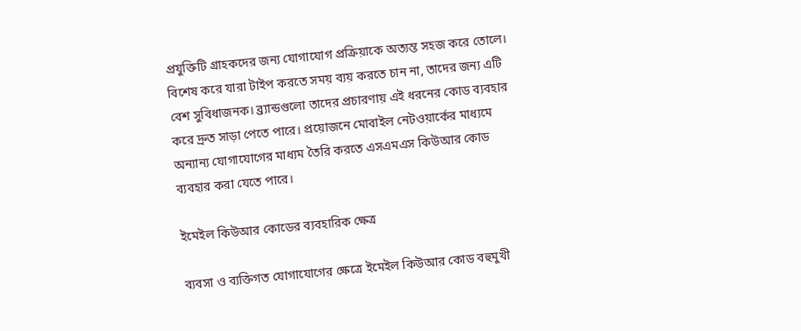প্রযুক্তিটি গ্রাহকদের জন্য যোগাযোগ প্রক্রিয়াকে অত্যন্ত সহজ করে তোলে। বিশেষ করে যারা টাইপ করতে সময় ব্যয় করতে চান না, তাদের জন্য এটি বেশ সুবিধাজনক। ব্র্যান্ডগুলো তাদের প্রচারণায় এই ধরনের কোড ব্যবহার করে দ্রুত সাড়া পেতে পারে। প্রয়োজনে মোবাইল নেটওয়ার্কের মাধ্যমে অন্যান্য যোগাযোগের মাধ্যম তৈরি করতে এসএমএস কিউআর কোড ব্যবহার করা যেতে পারে।

ইমেইল কিউআর কোডের ব্যবহারিক ক্ষেত্র

ব্যবসা ও ব্যক্তিগত যোগাযোগের ক্ষেত্রে ইমেইল কিউআর কোড বহুমুখী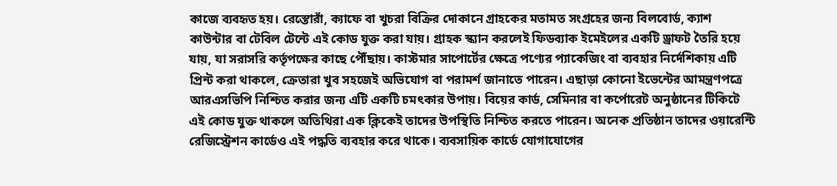কাজে ব্যবহৃত হয়। রেস্তোরাঁ, ক্যাফে বা খুচরা বিক্রির দোকানে গ্রাহকের মতামত সংগ্রহের জন্য বিলবোর্ড, ক্যাশ কাউন্টার বা টেবিল টেন্টে এই কোড যুক্ত করা যায়। গ্রাহক স্ক্যান করলেই ফিডব্যাক ইমেইলের একটি ড্রাফট তৈরি হয়ে যায়, যা সরাসরি কর্তৃপক্ষের কাছে পৌঁছায়। কাস্টমার সাপোর্টের ক্ষেত্রে পণ্যের প্যাকেজিং বা ব্যবহার নির্দেশিকায় এটি প্রিন্ট করা থাকলে, ক্রেতারা খুব সহজেই অভিযোগ বা পরামর্শ জানাতে পারেন। এছাড়া কোনো ইভেন্টের আমন্ত্রণপত্রে আরএসভিপি নিশ্চিত করার জন্য এটি একটি চমৎকার উপায়। বিয়ের কার্ড, সেমিনার বা কর্পোরেট অনুষ্ঠানের টিকিটে এই কোড যুক্ত থাকলে অতিথিরা এক ক্লিকেই তাদের উপস্থিতি নিশ্চিত করতে পারেন। অনেক প্রতিষ্ঠান তাদের ওয়ারেন্টি রেজিস্ট্রেশন কার্ডেও এই পদ্ধতি ব্যবহার করে থাকে। ব্যবসায়িক কার্ডে যোগাযোগের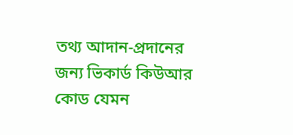তথ্য আদান-প্রদানের জন্য ভিকার্ড কিউআর কোড যেমন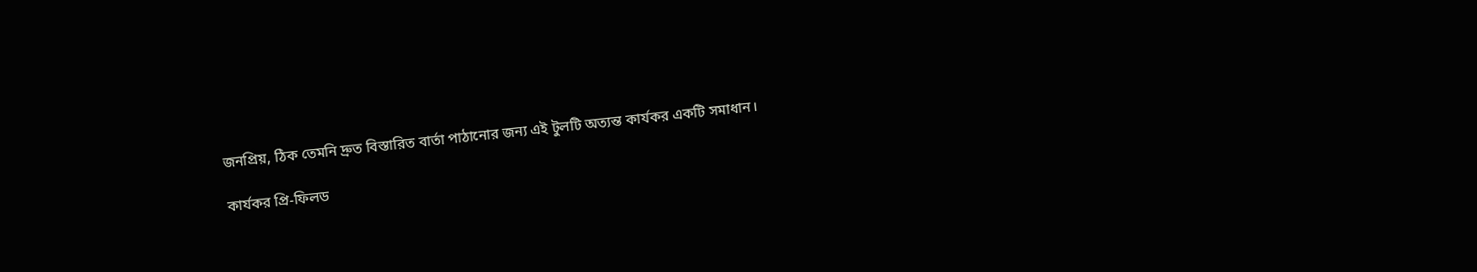জনপ্রিয়, ঠিক তেমনি দ্রুত বিস্তারিত বার্তা পাঠানোর জন্য এই টুলটি অত্যন্ত কার্যকর একটি সমাধান।

কার্যকর প্রি-ফিলড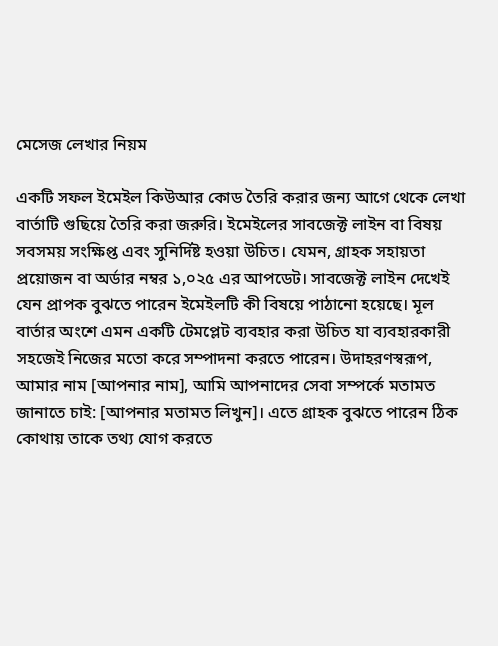মেসেজ লেখার নিয়ম

একটি সফল ইমেইল কিউআর কোড তৈরি করার জন্য আগে থেকে লেখা বার্তাটি গুছিয়ে তৈরি করা জরুরি। ইমেইলের সাবজেক্ট লাইন বা বিষয় সবসময় সংক্ষিপ্ত এবং সুনির্দিষ্ট হওয়া উচিত। যেমন, গ্রাহক সহায়তা প্রয়োজন বা অর্ডার নম্বর ১,০২৫ এর আপডেট। সাবজেক্ট লাইন দেখেই যেন প্রাপক বুঝতে পারেন ইমেইলটি কী বিষয়ে পাঠানো হয়েছে। মূল বার্তার অংশে এমন একটি টেমপ্লেট ব্যবহার করা উচিত যা ব্যবহারকারী সহজেই নিজের মতো করে সম্পাদনা করতে পারেন। উদাহরণস্বরূপ, আমার নাম [আপনার নাম], আমি আপনাদের সেবা সম্পর্কে মতামত জানাতে চাই: [আপনার মতামত লিখুন]। এতে গ্রাহক বুঝতে পারেন ঠিক কোথায় তাকে তথ্য যোগ করতে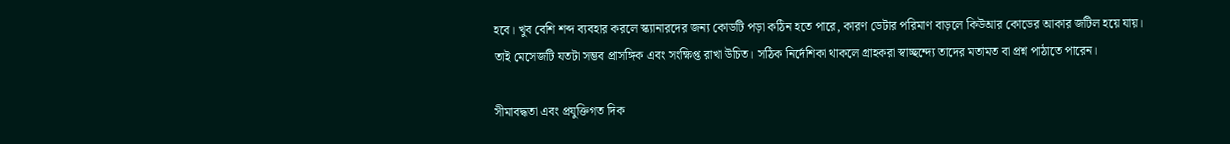হবে। খুব বেশি শব্দ ব্যবহার করলে স্ক্যানারদের জন্য কোডটি পড়া কঠিন হতে পারে, কারণ ডেটার পরিমাণ বাড়লে কিউআর কোডের আকার জটিল হয়ে যায়। তাই মেসেজটি যতটা সম্ভব প্রাসঙ্গিক এবং সংক্ষিপ্ত রাখা উচিত। সঠিক নির্দেশিকা থাকলে গ্রাহকরা স্বাচ্ছন্দ্যে তাদের মতামত বা প্রশ্ন পাঠাতে পারেন।

সীমাবদ্ধতা এবং প্রযুক্তিগত দিক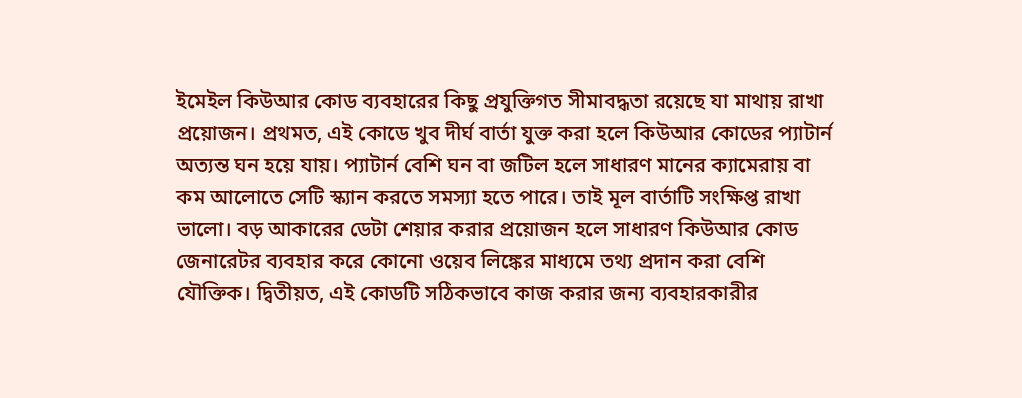ইমেইল কিউআর কোড ব্যবহারের কিছু প্রযুক্তিগত সীমাবদ্ধতা রয়েছে যা মাথায় রাখা প্রয়োজন। প্রথমত, এই কোডে খুব দীর্ঘ বার্তা যুক্ত করা হলে কিউআর কোডের প্যাটার্ন অত্যন্ত ঘন হয়ে যায়। প্যাটার্ন বেশি ঘন বা জটিল হলে সাধারণ মানের ক্যামেরায় বা কম আলোতে সেটি স্ক্যান করতে সমস্যা হতে পারে। তাই মূল বার্তাটি সংক্ষিপ্ত রাখা ভালো। বড় আকারের ডেটা শেয়ার করার প্রয়োজন হলে সাধারণ কিউআর কোড জেনারেটর ব্যবহার করে কোনো ওয়েব লিঙ্কের মাধ্যমে তথ্য প্রদান করা বেশি যৌক্তিক। দ্বিতীয়ত, এই কোডটি সঠিকভাবে কাজ করার জন্য ব্যবহারকারীর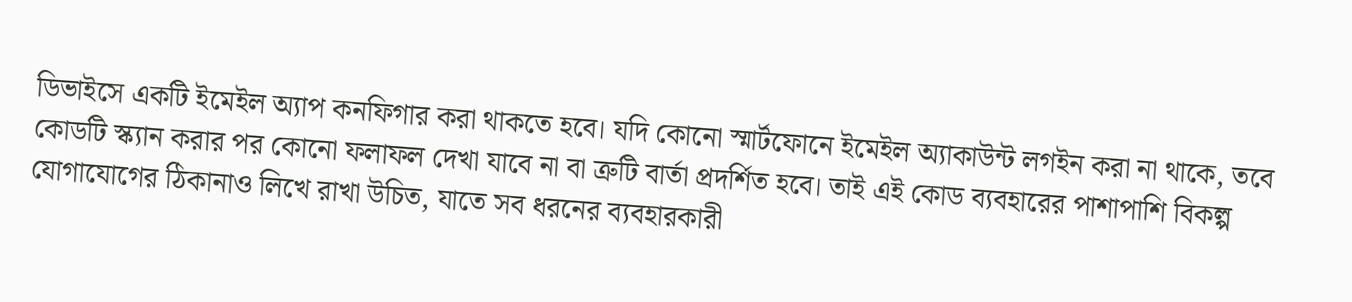ডিভাইসে একটি ইমেইল অ্যাপ কনফিগার করা থাকতে হবে। যদি কোনো স্মার্টফোনে ইমেইল অ্যাকাউন্ট লগইন করা না থাকে, তবে কোডটি স্ক্যান করার পর কোনো ফলাফল দেখা যাবে না বা ত্রুটি বার্তা প্রদর্শিত হবে। তাই এই কোড ব্যবহারের পাশাপাশি বিকল্প যোগাযোগের ঠিকানাও লিখে রাখা উচিত, যাতে সব ধরনের ব্যবহারকারী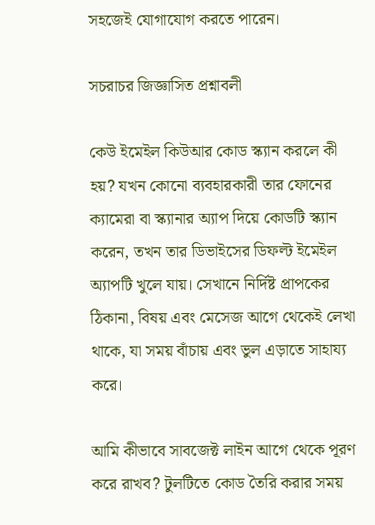সহজেই যোগাযোগ করতে পারেন।

সচরাচর জিজ্ঞাসিত প্রশ্নাবলী

কেউ ইমেইল কিউআর কোড স্ক্যান করলে কী হয়? যখন কোনো ব্যবহারকারী তার ফোনের ক্যামেরা বা স্ক্যানার অ্যাপ দিয়ে কোডটি স্ক্যান করেন, তখন তার ডিভাইসের ডিফল্ট ইমেইল অ্যাপটি খুলে যায়। সেখানে নির্দিষ্ট প্রাপকের ঠিকানা, বিষয় এবং মেসেজ আগে থেকেই লেখা থাকে, যা সময় বাঁচায় এবং ভুল এড়াতে সাহায্য করে।

আমি কীভাবে সাবজেক্ট লাইন আগে থেকে পূরণ করে রাখব? টুলটিতে কোড তৈরি করার সময়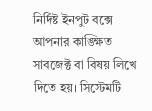নির্দিষ্ট ইনপুট বক্সে আপনার কাঙ্ক্ষিত সাবজেক্ট বা বিষয় লিখে দিতে হয়। সিস্টেমটি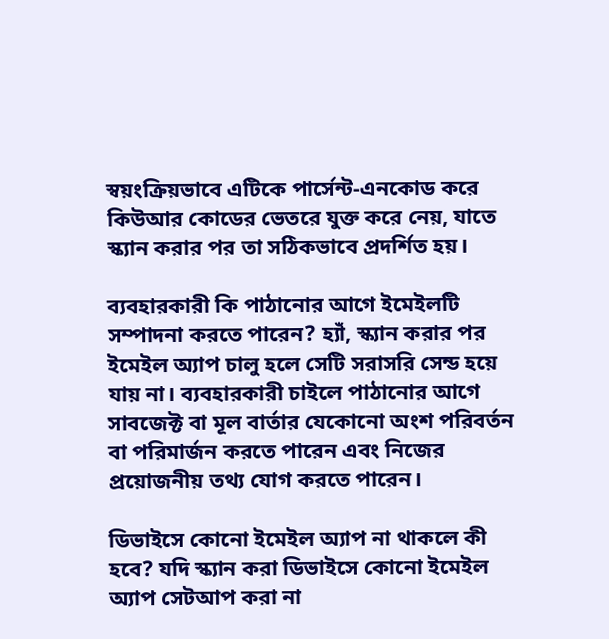স্বয়ংক্রিয়ভাবে এটিকে পার্সেন্ট-এনকোড করে কিউআর কোডের ভেতরে যুক্ত করে নেয়, যাতে স্ক্যান করার পর তা সঠিকভাবে প্রদর্শিত হয়।

ব্যবহারকারী কি পাঠানোর আগে ইমেইলটি সম্পাদনা করতে পারেন? হ্যাঁ, স্ক্যান করার পর ইমেইল অ্যাপ চালু হলে সেটি সরাসরি সেন্ড হয়ে যায় না। ব্যবহারকারী চাইলে পাঠানোর আগে সাবজেক্ট বা মূল বার্তার যেকোনো অংশ পরিবর্তন বা পরিমার্জন করতে পারেন এবং নিজের প্রয়োজনীয় তথ্য যোগ করতে পারেন।

ডিভাইসে কোনো ইমেইল অ্যাপ না থাকলে কী হবে? যদি স্ক্যান করা ডিভাইসে কোনো ইমেইল অ্যাপ সেটআপ করা না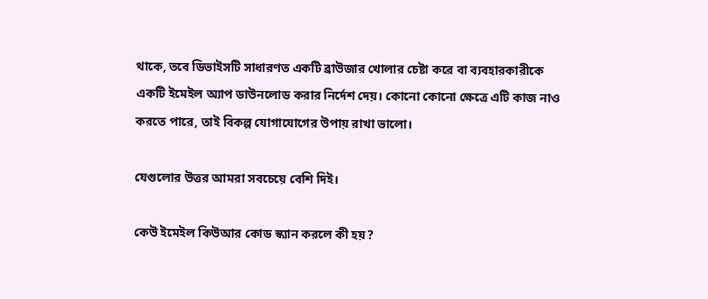থাকে, তবে ডিভাইসটি সাধারণত একটি ব্রাউজার খোলার চেষ্টা করে বা ব্যবহারকারীকে একটি ইমেইল অ্যাপ ডাউনলোড করার নির্দেশ দেয়। কোনো কোনো ক্ষেত্রে এটি কাজ নাও করতে পারে, তাই বিকল্প যোগাযোগের উপায় রাখা ভালো।

যেগুলোর উত্তর আমরা সবচেয়ে বেশি দিই।

কেউ ইমেইল কিউআর কোড স্ক্যান করলে কী হয়?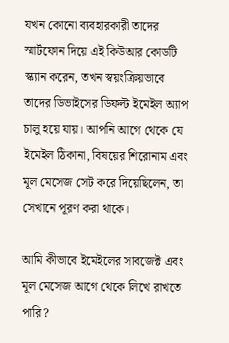যখন কোনো ব্যবহারকারী তাদের স্মার্টফোন দিয়ে এই কিউআর কোডটি স্ক্যান করেন, তখন স্বয়ংক্রিয়ভাবে তাদের ডিভাইসের ডিফল্ট ইমেইল অ্যাপ চালু হয়ে যায়। আপনি আগে থেকে যে ইমেইল ঠিকানা, বিষয়ের শিরোনাম এবং মূল মেসেজ সেট করে দিয়েছিলেন, তা সেখানে পূরণ করা থাকে।

আমি কীভাবে ইমেইলের সাবজেক্ট এবং মূল মেসেজ আগে থেকে লিখে রাখতে পারি?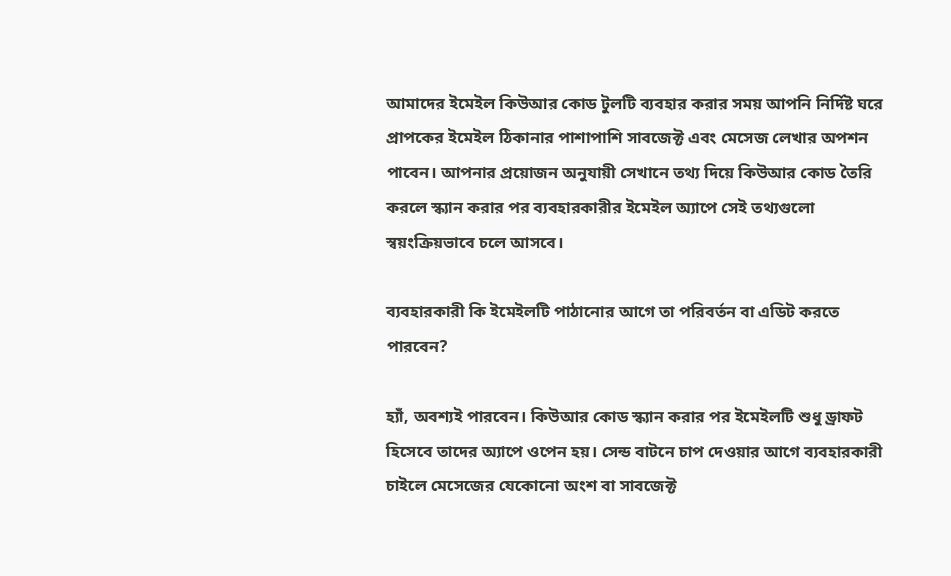আমাদের ইমেইল কিউআর কোড টুলটি ব্যবহার করার সময় আপনি নির্দিষ্ট ঘরে প্রাপকের ইমেইল ঠিকানার পাশাপাশি সাবজেক্ট এবং মেসেজ লেখার অপশন পাবেন। আপনার প্রয়োজন অনুযায়ী সেখানে তথ্য দিয়ে কিউআর কোড তৈরি করলে স্ক্যান করার পর ব্যবহারকারীর ইমেইল অ্যাপে সেই তথ্যগুলো স্বয়ংক্রিয়ভাবে চলে আসবে।

ব্যবহারকারী কি ইমেইলটি পাঠানোর আগে তা পরিবর্তন বা এডিট করতে পারবেন?

হ্যাঁ, অবশ্যই পারবেন। কিউআর কোড স্ক্যান করার পর ইমেইলটি শুধু ড্রাফট হিসেবে তাদের অ্যাপে ওপেন হয়। সেন্ড বাটনে চাপ দেওয়ার আগে ব্যবহারকারী চাইলে মেসেজের যেকোনো অংশ বা সাবজেক্ট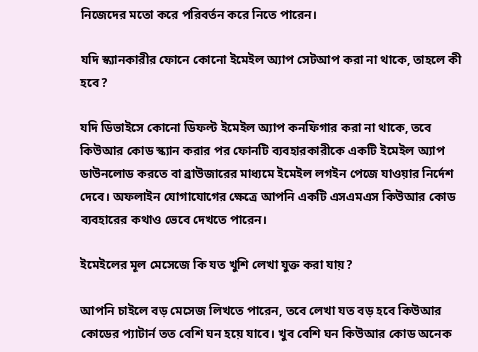নিজেদের মতো করে পরিবর্তন করে নিতে পারেন।

যদি স্ক্যানকারীর ফোনে কোনো ইমেইল অ্যাপ সেটআপ করা না থাকে, তাহলে কী হবে?

যদি ডিভাইসে কোনো ডিফল্ট ইমেইল অ্যাপ কনফিগার করা না থাকে, তবে কিউআর কোড স্ক্যান করার পর ফোনটি ব্যবহারকারীকে একটি ইমেইল অ্যাপ ডাউনলোড করতে বা ব্রাউজারের মাধ্যমে ইমেইল লগইন পেজে যাওয়ার নির্দেশ দেবে। অফলাইন যোগাযোগের ক্ষেত্রে আপনি একটি এসএমএস কিউআর কোড ব্যবহারের কথাও ভেবে দেখতে পারেন।

ইমেইলের মূল মেসেজে কি যত খুশি লেখা যুক্ত করা যায়?

আপনি চাইলে বড় মেসেজ লিখতে পারেন, তবে লেখা যত বড় হবে কিউআর কোডের প্যাটার্ন তত বেশি ঘন হয়ে যাবে। খুব বেশি ঘন কিউআর কোড অনেক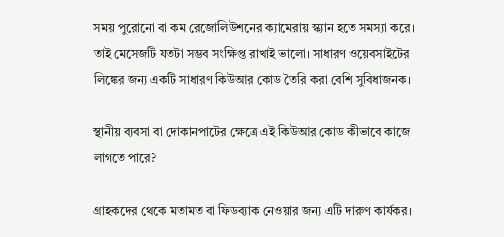সময় পুরোনো বা কম রেজোলিউশনের ক্যামেরায় স্ক্যান হতে সমস্যা করে। তাই মেসেজটি যতটা সম্ভব সংক্ষিপ্ত রাখাই ভালো। সাধারণ ওয়েবসাইটের লিঙ্কের জন্য একটি সাধারণ কিউআর কোড তৈরি করা বেশি সুবিধাজনক।

স্থানীয় ব্যবসা বা দোকানপাটের ক্ষেত্রে এই কিউআর কোড কীভাবে কাজে লাগতে পারে?

গ্রাহকদের থেকে মতামত বা ফিডব্যাক নেওয়ার জন্য এটি দারুণ কার্যকর।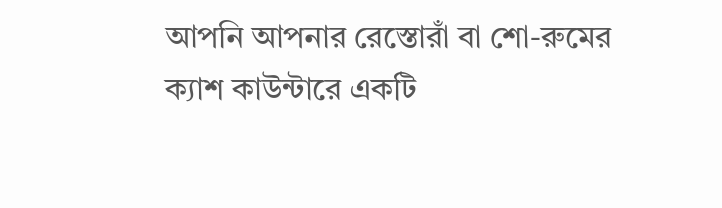আপনি আপনার রেস্তোরাঁ বা শো-রুমের ক্যাশ কাউন্টারে একটি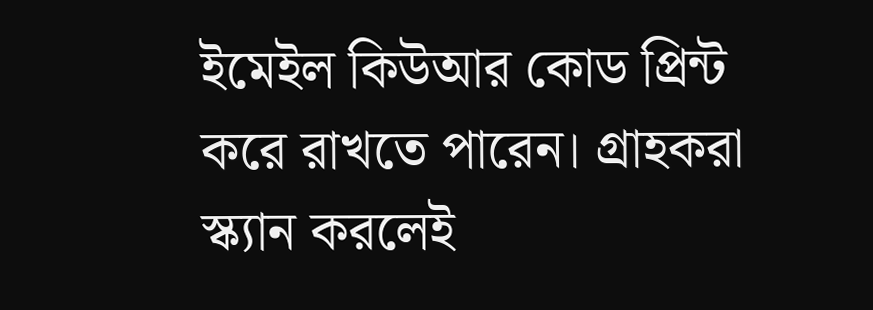ইমেইল কিউআর কোড প্রিন্ট করে রাখতে পারেন। গ্রাহকরা স্ক্যান করলেই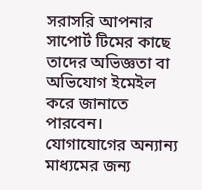সরাসরি আপনার সাপোর্ট টিমের কাছে তাদের অভিজ্ঞতা বা অভিযোগ ইমেইল করে জানাতে পারবেন। যোগাযোগের অন্যান্য মাধ্যমের জন্য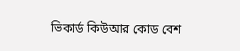ভিকার্ড কিউআর কোড বেশ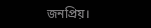জনপ্রিয়।